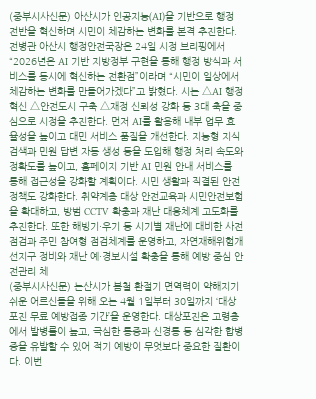(중부시사신문) 아산시가 인공지능(AI)을 기반으로 행정 전반을 혁신하며 시민이 체감하는 변화를 본격 추진한다. 전병관 아산시 행정안전국장은 24일 시정 브리핑에서 “2026년은 AI 기반 지방정부 구현을 통해 행정 방식과 서비스를 동시에 혁신하는 전환점”이라며 “시민이 일상에서 체감하는 변화를 만들어가겠다”고 밝혔다. 시는 △AI 행정혁신 △안전도시 구축 △재정 신뢰성 강화 등 3대 축을 중심으로 시정을 추진한다. 먼저 AI를 활용해 내부 업무 효율성을 높이고 대민 서비스 품질을 개선한다. 지능형 지식검색과 민원 답변 자동 생성 등을 도입해 행정 처리 속도와 정확도를 높이고, 홈페이지 기반 AI 민원 안내 서비스를 통해 접근성을 강화할 계획이다. 시민 생활과 직결된 안전 정책도 강화한다. 취약계층 대상 안전교육과 시민안전보험을 확대하고, 방범 CCTV 확충과 재난 대응체계 고도화를 추진한다. 또한 해빙기·우기 등 시기별 재난에 대비한 사전 점검과 주민 참여형 점검체계를 운영하고, 자연재해위험개선지구 정비와 재난 예·경보시설 확충을 통해 예방 중심 안전관리 체
(중부시사신문) 논산시가 봄철 환절기 면역력이 약해지기 쉬운 어르신들을 위해 오는 4월 1일부터 30일까지 ‘대상포진 무료 예방접종 기간’을 운영한다. 대상포진은 고령층에서 발병률이 높고, 극심한 통증과 신경통 등 심각한 합병증을 유발할 수 있어 적기 예방이 무엇보다 중요한 질환이다. 이번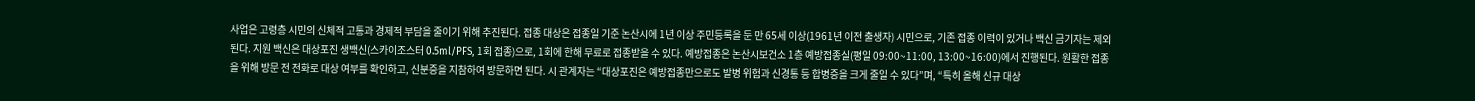사업은 고령층 시민의 신체적 고통과 경제적 부담을 줄이기 위해 추진된다. 접종 대상은 접종일 기준 논산시에 1년 이상 주민등록을 둔 만 65세 이상(1961년 이전 출생자) 시민으로, 기존 접종 이력이 있거나 백신 금기자는 제외된다. 지원 백신은 대상포진 생백신(스카이조스터 0.5ml/PFS, 1회 접종)으로, 1회에 한해 무료로 접종받을 수 있다. 예방접종은 논산시보건소 1층 예방접종실(평일 09:00~11:00, 13:00~16:00)에서 진행된다. 원활한 접종을 위해 방문 전 전화로 대상 여부를 확인하고, 신분증을 지참하여 방문하면 된다. 시 관계자는 “대상포진은 예방접종만으로도 발병 위험과 신경통 등 합병증을 크게 줄일 수 있다”며, “특히 올해 신규 대상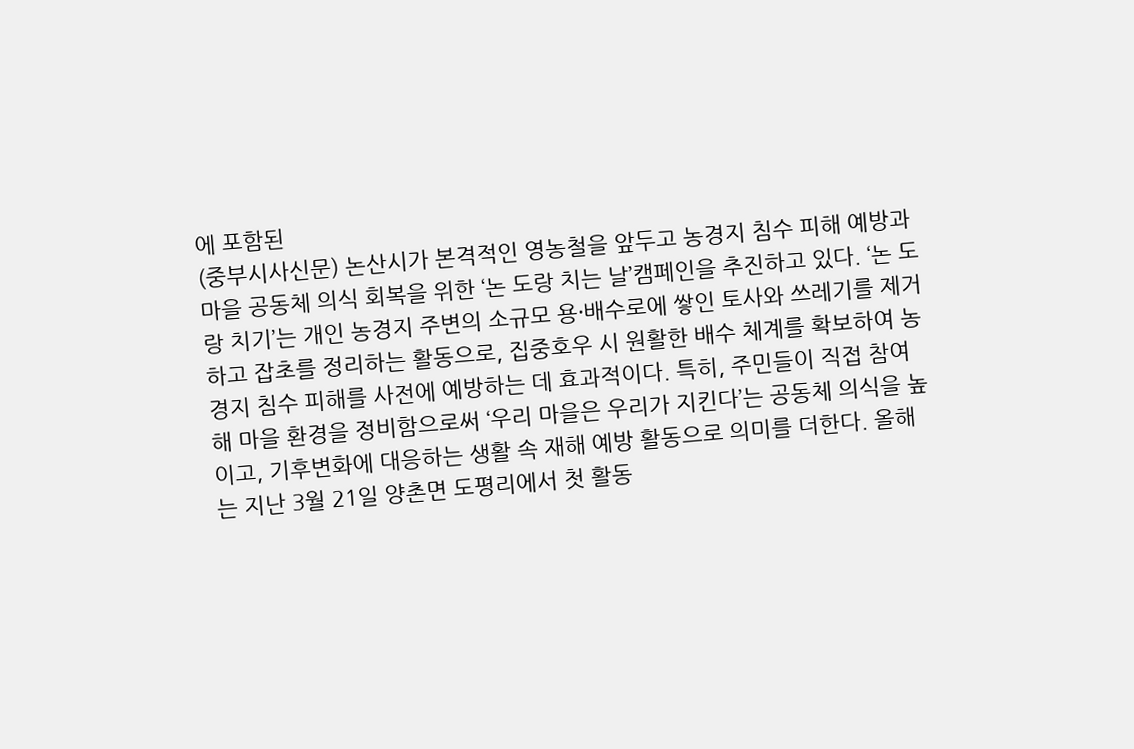에 포함된
(중부시사신문) 논산시가 본격적인 영농철을 앞두고 농경지 침수 피해 예방과 마을 공동체 의식 회복을 위한 ‘논 도랑 치는 날’캠페인을 추진하고 있다. ‘논 도랑 치기’는 개인 농경지 주변의 소규모 용·배수로에 쌓인 토사와 쓰레기를 제거하고 잡초를 정리하는 활동으로, 집중호우 시 원활한 배수 체계를 확보하여 농경지 침수 피해를 사전에 예방하는 데 효과적이다. 특히, 주민들이 직접 참여해 마을 환경을 정비함으로써 ‘우리 마을은 우리가 지킨다’는 공동체 의식을 높이고, 기후변화에 대응하는 생활 속 재해 예방 활동으로 의미를 더한다. 올해는 지난 3월 21일 양촌면 도평리에서 첫 활동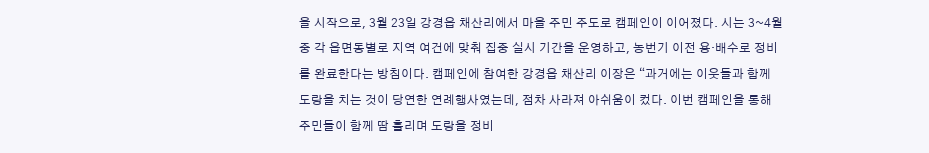을 시작으로, 3월 23일 강경읍 채산리에서 마을 주민 주도로 캠페인이 이어졌다. 시는 3~4월 중 각 읍면동별로 지역 여건에 맞춰 집중 실시 기간을 운영하고, 농번기 이전 용·배수로 정비를 완료한다는 방침이다. 캠페인에 참여한 강경읍 채산리 이장은 “과거에는 이웃들과 함께 도랑을 치는 것이 당연한 연례행사였는데, 점차 사라져 아쉬움이 컸다. 이번 캠페인을 통해 주민들이 함께 땀 흘리며 도랑을 정비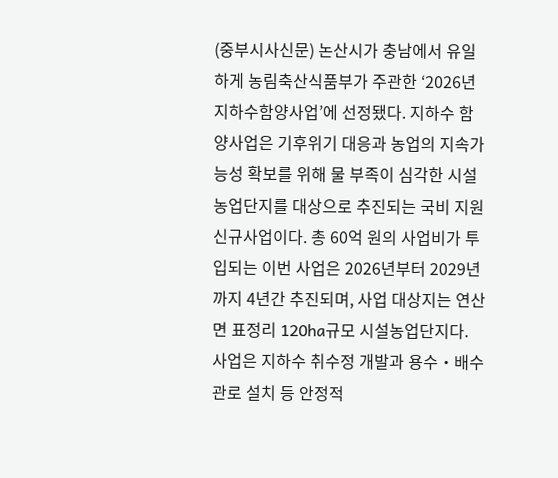(중부시사신문) 논산시가 충남에서 유일하게 농림축산식품부가 주관한 ‘2026년 지하수함양사업’에 선정됐다. 지하수 함양사업은 기후위기 대응과 농업의 지속가능성 확보를 위해 물 부족이 심각한 시설농업단지를 대상으로 추진되는 국비 지원 신규사업이다. 총 60억 원의 사업비가 투입되는 이번 사업은 2026년부터 2029년까지 4년간 추진되며, 사업 대상지는 연산면 표정리 120ha규모 시설농업단지다. 사업은 지하수 취수정 개발과 용수‧배수관로 설치 등 안정적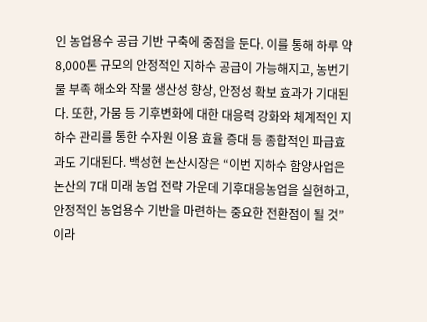인 농업용수 공급 기반 구축에 중점을 둔다. 이를 통해 하루 약 8,000톤 규모의 안정적인 지하수 공급이 가능해지고, 농번기 물 부족 해소와 작물 생산성 향상, 안정성 확보 효과가 기대된다. 또한, 가뭄 등 기후변화에 대한 대응력 강화와 체계적인 지하수 관리를 통한 수자원 이용 효율 증대 등 종합적인 파급효과도 기대된다. 백성현 논산시장은 “이번 지하수 함양사업은 논산의 7대 미래 농업 전략 가운데 기후대응농업을 실현하고, 안정적인 농업용수 기반을 마련하는 중요한 전환점이 될 것”이라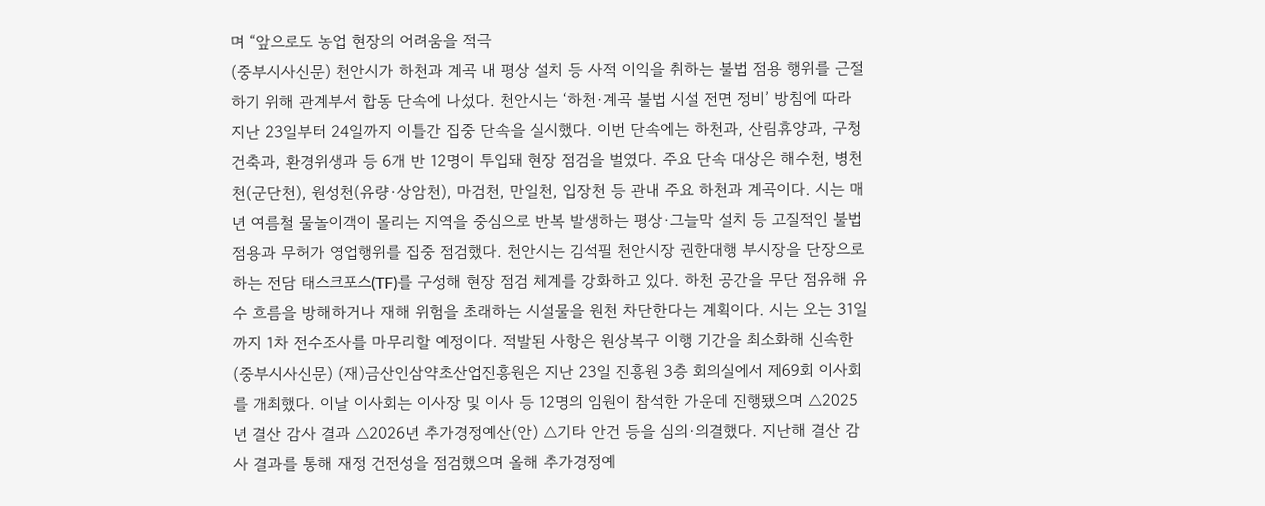며 “앞으로도 농업 현장의 어려움을 적극
(중부시사신문) 천안시가 하천과 계곡 내 평상 설치 등 사적 이익을 취하는 불법 점용 행위를 근절하기 위해 관계부서 합동 단속에 나섰다. 천안시는 ‘하천·계곡 불법 시설 전면 정비’ 방침에 따라 지난 23일부터 24일까지 이틀간 집중 단속을 실시했다. 이번 단속에는 하천과, 산림휴양과, 구청 건축과, 환경위생과 등 6개 반 12명이 투입돼 현장 점검을 벌였다. 주요 단속 대상은 해수천, 병천천(군단천), 원성천(유량·상암천), 마검천, 만일천, 입장천 등 관내 주요 하천과 계곡이다. 시는 매년 여름철 물놀이객이 몰리는 지역을 중심으로 반복 발생하는 평상·그늘막 설치 등 고질적인 불법 점용과 무허가 영업행위를 집중 점검했다. 천안시는 김석필 천안시장 권한대행 부시장을 단장으로 하는 전담 태스크포스(TF)를 구성해 현장 점검 체계를 강화하고 있다. 하천 공간을 무단 점유해 유수 흐름을 방해하거나 재해 위험을 초래하는 시설물을 원천 차단한다는 계획이다. 시는 오는 31일까지 1차 전수조사를 마무리할 예정이다. 적발된 사항은 원상복구 이행 기간을 최소화해 신속한
(중부시사신문) (재)금산인삼약초산업진흥원은 지난 23일 진흥원 3층 회의실에서 제69회 이사회를 개최했다. 이날 이사회는 이사장 및 이사 등 12명의 임원이 참석한 가운데 진행됐으며 △2025년 결산 감사 결과 △2026년 추가경정예산(안) △기타 안건 등을 심의·의결했다. 지난해 결산 감사 결과를 통해 재정 건전성을 점검했으며 올해 추가경정예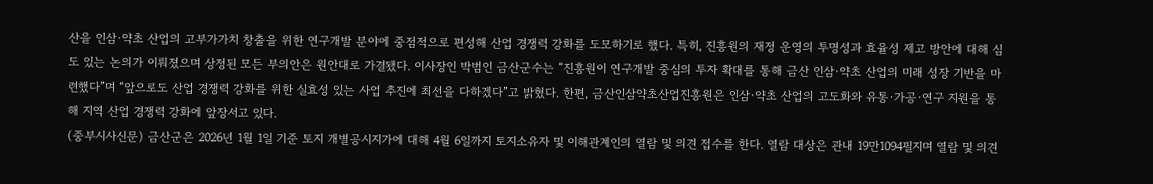산을 인삼·약초 산업의 고부가가치 창출을 위한 연구개발 분야에 중점적으로 편성해 산업 경쟁력 강화를 도모하기로 했다. 특히, 진흥원의 재정 운영의 투명성과 효율성 제고 방안에 대해 심도 있는 논의가 이뤄졌으며 상정된 모든 부의안은 원안대로 가결됐다. 이사장인 박범인 금산군수는 “진흥원이 연구개발 중심의 투자 확대를 통해 금산 인삼·약초 산업의 미래 성장 기반을 마련했다”며 “앞으로도 산업 경쟁력 강화를 위한 실효성 있는 사업 추진에 최선을 다하겠다”고 밝혔다. 한편, 금산인삼약초산업진흥원은 인삼·약초 산업의 고도화와 유통·가공·연구 지원을 통해 지역 산업 경쟁력 강화에 앞장서고 있다.
(중부시사신문) 금산군은 2026년 1월 1일 기준 토지 개별공시지가에 대해 4월 6일까지 토지소유자 및 이해관계인의 열람 및 의견 접수를 한다. 열람 대상은 관내 19만1094필지며 열람 및 의견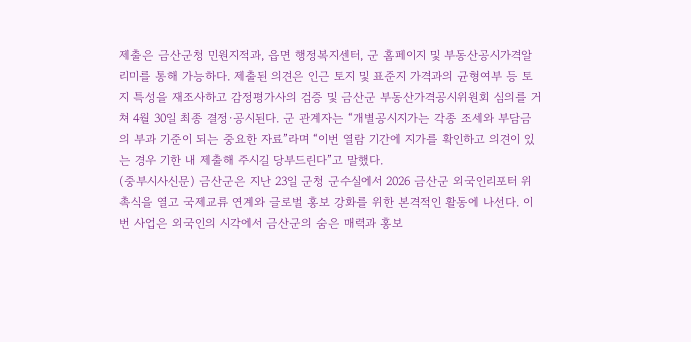제출은 금산군청 민원지적과, 읍면 행정복지센터, 군 홈페이지 및 부동산공시가격알리미를 통해 가능하다. 제출된 의견은 인근 토지 및 표준지 가격과의 균형여부 등 토지 특성을 재조사하고 감정평가사의 검증 및 금산군 부동산가격공시위원회 심의를 거쳐 4월 30일 최종 결정·공시된다. 군 관계자는 “개별공시지가는 각종 조세와 부담금의 부과 기준이 되는 중요한 자료”라며 “이번 열람 기간에 지가를 확인하고 의견이 있는 경우 기한 내 제출해 주시길 당부드린다”고 말했다.
(중부시사신문) 금산군은 지난 23일 군청 군수실에서 2026 금산군 외국인리포터 위촉식을 열고 국제교류 연계와 글로벌 홍보 강화를 위한 본격적인 활동에 나선다. 이번 사업은 외국인의 시각에서 금산군의 숨은 매력과 홍보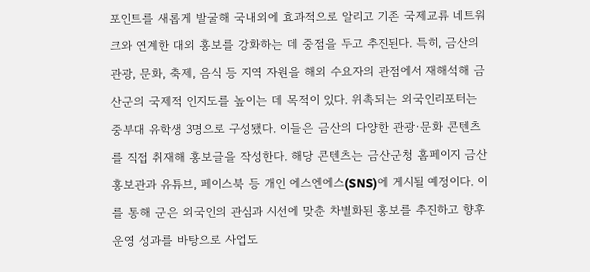포인트를 새롭게 발굴해 국내외에 효과적으로 알리고 기존 국제교류 네트워크와 연계한 대외 홍보를 강화하는 데 중점을 두고 추진된다. 특히, 금산의 관광, 문화, 축제, 음식 등 지역 자원을 해외 수요자의 관점에서 재해석해 금산군의 국제적 인지도를 높이는 데 목적이 있다. 위촉되는 외국인리포터는 중부대 유학생 3명으로 구성됐다. 이들은 금산의 다양한 관광·문화 콘텐츠를 직접 취재해 홍보글을 작성한다. 해당 콘텐츠는 금산군청 홈페이지 금산홍보관과 유튜브, 페이스북 등 개인 에스엔에스(SNS)에 게시될 예정이다. 이를 통해 군은 외국인의 관심과 시선에 맞춘 차별화된 홍보를 추진하고 향후 운영 성과를 바탕으로 사업도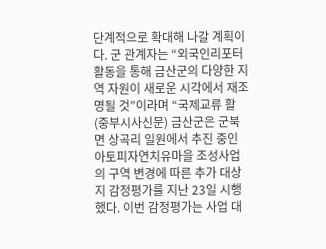단계적으로 확대해 나갈 계획이다. 군 관계자는 “외국인리포터 활동을 통해 금산군의 다양한 지역 자원이 새로운 시각에서 재조명될 것”이라며 “국제교류 활
(중부시사신문) 금산군은 군북면 상곡리 일원에서 추진 중인 아토피자연치유마을 조성사업의 구역 변경에 따른 추가 대상지 감정평가를 지난 23일 시행했다. 이번 감정평가는 사업 대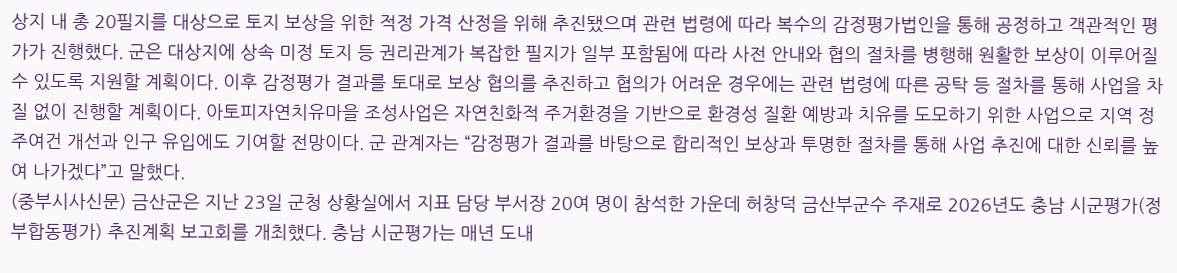상지 내 총 20필지를 대상으로 토지 보상을 위한 적정 가격 산정을 위해 추진됐으며 관련 법령에 따라 복수의 감정평가법인을 통해 공정하고 객관적인 평가가 진행했다. 군은 대상지에 상속 미정 토지 등 권리관계가 복잡한 필지가 일부 포함됨에 따라 사전 안내와 협의 절차를 병행해 원활한 보상이 이루어질 수 있도록 지원할 계획이다. 이후 감정평가 결과를 토대로 보상 협의를 추진하고 협의가 어려운 경우에는 관련 법령에 따른 공탁 등 절차를 통해 사업을 차질 없이 진행할 계획이다. 아토피자연치유마을 조성사업은 자연친화적 주거환경을 기반으로 환경성 질환 예방과 치유를 도모하기 위한 사업으로 지역 정주여건 개선과 인구 유입에도 기여할 전망이다. 군 관계자는 “감정평가 결과를 바탕으로 합리적인 보상과 투명한 절차를 통해 사업 추진에 대한 신뢰를 높여 나가겠다”고 말했다.
(중부시사신문) 금산군은 지난 23일 군청 상황실에서 지표 담당 부서장 20여 명이 참석한 가운데 허창덕 금산부군수 주재로 2026년도 충남 시군평가(정부합동평가) 추진계획 보고회를 개최했다. 충남 시군평가는 매년 도내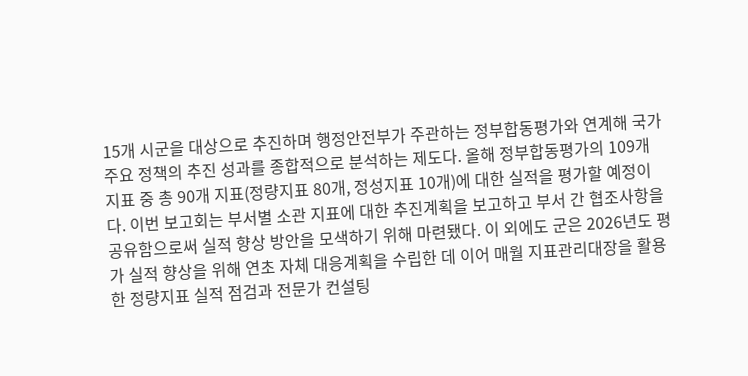15개 시군을 대상으로 추진하며 행정안전부가 주관하는 정부합동평가와 연계해 국가 주요 정책의 추진 성과를 종합적으로 분석하는 제도다. 올해 정부합동평가의 109개 지표 중 총 90개 지표(정량지표 80개, 정성지표 10개)에 대한 실적을 평가할 예정이다. 이번 보고회는 부서별 소관 지표에 대한 추진계획을 보고하고 부서 간 협조사항을 공유함으로써 실적 향상 방안을 모색하기 위해 마련됐다. 이 외에도 군은 2026년도 평가 실적 향상을 위해 연초 자체 대응계획을 수립한 데 이어 매월 지표관리대장을 활용한 정량지표 실적 점검과 전문가 컨설팅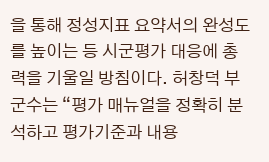을 통해 정성지표 요약서의 완성도를 높이는 등 시군평가 대응에 총력을 기울일 방침이다. 허창덕 부군수는 “평가 매뉴얼을 정확히 분석하고 평가기준과 내용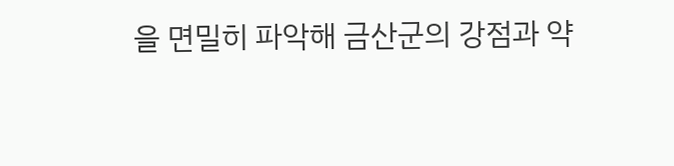을 면밀히 파악해 금산군의 강점과 약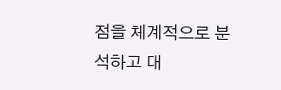점을 체계적으로 분석하고 대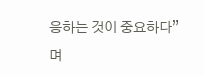응하는 것이 중요하다”며